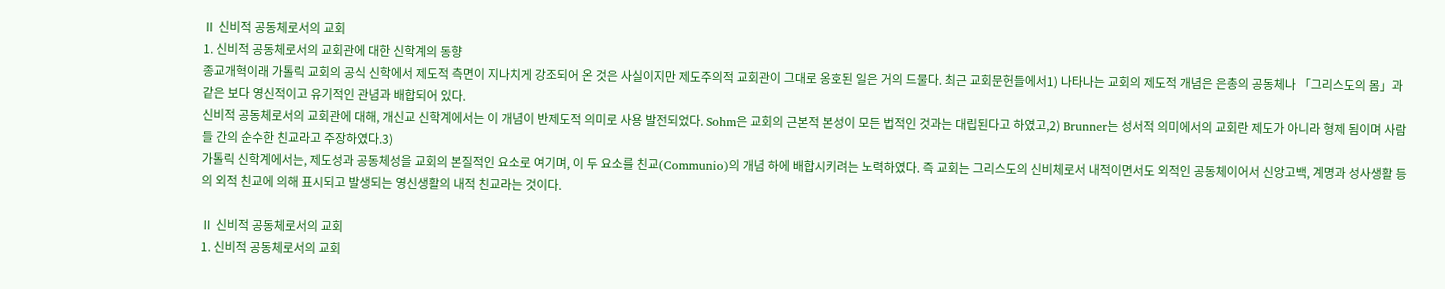Ⅱ 신비적 공동체로서의 교회
1. 신비적 공동체로서의 교회관에 대한 신학계의 동향
종교개혁이래 가톨릭 교회의 공식 신학에서 제도적 측면이 지나치게 강조되어 온 것은 사실이지만 제도주의적 교회관이 그대로 옹호된 일은 거의 드물다. 최근 교회문헌들에서1) 나타나는 교회의 제도적 개념은 은총의 공동체나 「그리스도의 몸」과 같은 보다 영신적이고 유기적인 관념과 배합되어 있다.
신비적 공동체로서의 교회관에 대해, 개신교 신학계에서는 이 개념이 반제도적 의미로 사용 발전되었다. Sohm은 교회의 근본적 본성이 모든 법적인 것과는 대립된다고 하였고,2) Brunner는 성서적 의미에서의 교회란 제도가 아니라 형제 됨이며 사람들 간의 순수한 친교라고 주장하였다.3)
가톨릭 신학계에서는, 제도성과 공동체성을 교회의 본질적인 요소로 여기며, 이 두 요소를 친교(Communio)의 개념 하에 배합시키려는 노력하였다. 즉 교회는 그리스도의 신비체로서 내적이면서도 외적인 공동체이어서 신앙고백, 계명과 성사생활 등의 외적 친교에 의해 표시되고 발생되는 영신생활의 내적 친교라는 것이다.

Ⅱ 신비적 공동체로서의 교회
1. 신비적 공동체로서의 교회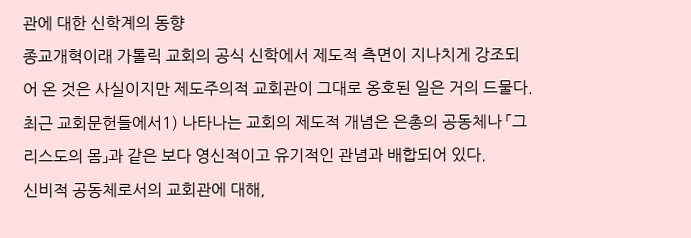관에 대한 신학계의 동향
종교개혁이래 가톨릭 교회의 공식 신학에서 제도적 측면이 지나치게 강조되어 온 것은 사실이지만 제도주의적 교회관이 그대로 옹호된 일은 거의 드물다. 최근 교회문헌들에서1) 나타나는 교회의 제도적 개념은 은총의 공동체나 「그리스도의 몸」과 같은 보다 영신적이고 유기적인 관념과 배합되어 있다.
신비적 공동체로서의 교회관에 대해,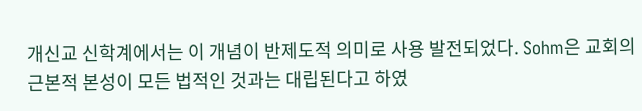개신교 신학계에서는 이 개념이 반제도적 의미로 사용 발전되었다. Sohm은 교회의 근본적 본성이 모든 법적인 것과는 대립된다고 하였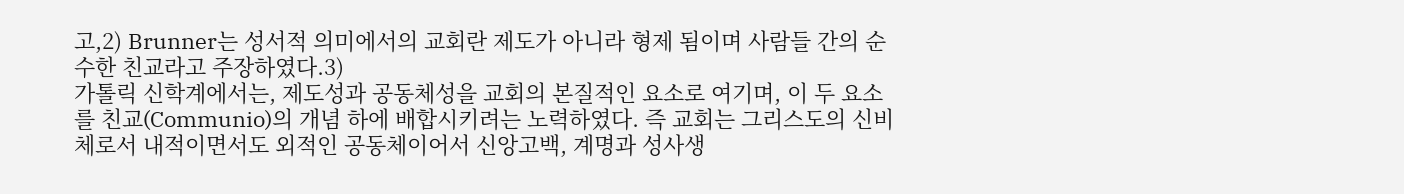고,2) Brunner는 성서적 의미에서의 교회란 제도가 아니라 형제 됨이며 사람들 간의 순수한 친교라고 주장하였다.3)
가톨릭 신학계에서는, 제도성과 공동체성을 교회의 본질적인 요소로 여기며, 이 두 요소를 친교(Communio)의 개념 하에 배합시키려는 노력하였다. 즉 교회는 그리스도의 신비체로서 내적이면서도 외적인 공동체이어서 신앙고백, 계명과 성사생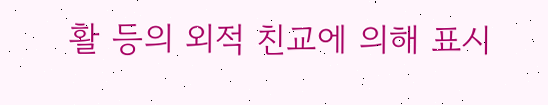활 등의 외적 친교에 의해 표시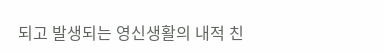되고 발생되는 영신생활의 내적 친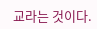교라는 것이다.